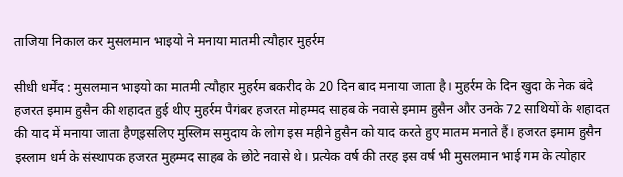ताजिया निकाल कर मुसलमान भाइयो ने मनाया मातमी त्यौहार मुहर्रम

सीधी धर्मेंद : मुसलमान भाइयो का मातमी त्यौहार मुहर्रम बकरीद के 20 दिन बाद मनाया जाता है। मुहर्रम के दिन खुदा के नेक बंदे हजरत इमाम हुसैन की शहादत हुई थीए मुहर्रम पैगंबर हजरत मोहम्मद साहब के नवासे इमाम हुसैन और उनके 72 साथियों के शहादत की याद में मनाया जाता हैण्इसलिए मुस्लिम समुदाय के लोग इस महीने हुसैन को याद करते हुए मातम मनाते हैं। हजरत इमाम हुसैन इस्लाम धर्म के संस्थापक हजरत मुहम्मद साहब के छोटे नवासे थे। प्रत्येक वर्ष की तरह इस वर्ष भी मुसलमान भाई गम के त्योहार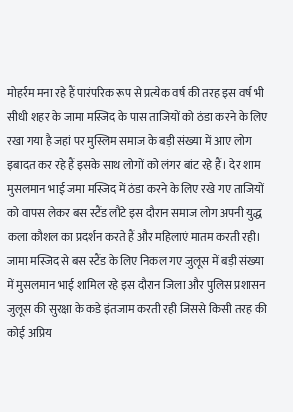मोहर्रम मना रहे हैं पारंपरिक रूप से प्रत्येक वर्ष की तरह इस वर्ष भी सीधी शहर के जामा मस्जिद के पास ताजियों को ठंडा करने के लिए रखा गया है जहां पर मुस्लिम समाज के बड़ी संख्या में आए लोग इबादत कर रहे हैं इसके साथ लोगों को लंगर बांट रहे हैं। देर शाम मुसलमान भाई जमा मस्जिद में ठंडा करने के लिए रखे गए ताजियों को वापस लेकर बस स्टैंड लौटे इस दौरान समाज लोग अपनी युद्ध कला कौशल का प्रदर्शन करते हैं और महिलाएं मातम करती रही। जामा मस्जिद से बस स्टैंड के लिए निकल गए जुलूस में बड़ी संख्या में मुसलमान भाई शामिल रहे इस दौरान जिला और पुलिस प्रशासन जुलूस की सुरक्षा के कडे इंतजाम करती रही जिससे किसी तरह की कोई अप्रिय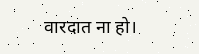वारदात ना हो।